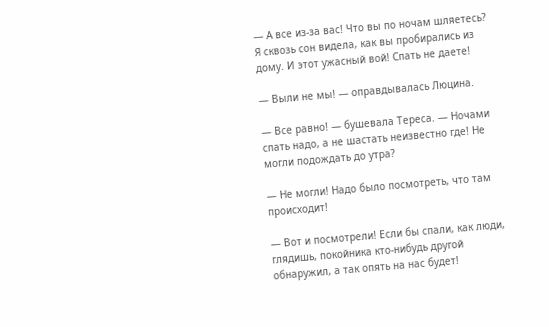— А все из-за вас! Что вы по ночам шляетесь? Я сквозь сон видела, как вы пробирались из дому. И этот ужасный вой! Спать не даете!

— Выли не мы! — оправдывалась Люцина.

— Все равно! — бушевала Тереса. — Ночами спать надо, а не шастать неизвестно где! Не могли подождать до утра?

— Не могли! Надо было посмотреть, что там происходит!

— Вот и посмотрели! Если бы спали, как люди, глядишь, покойника кто-нибудь другой обнаружил, а так опять на нас будет!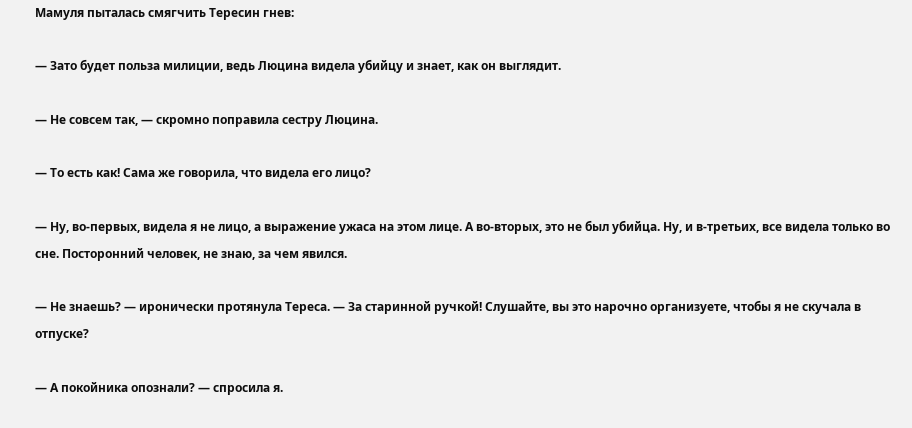Мамуля пыталась смягчить Тересин гнев:

— Зато будет польза милиции, ведь Люцина видела убийцу и знает, как он выглядит.

— Не совсем так, — скромно поправила сестру Люцина.

— То есть как! Сама же говорила, что видела его лицо?

— Ну, во-первых, видела я не лицо, а выражение ужаса на этом лице. А во-вторых, это не был убийца. Ну, и в-третьих, все видела только во сне. Посторонний человек, не знаю, за чем явился.

— Не знаешь? — иронически протянула Тереса. — За старинной ручкой! Слушайте, вы это нарочно организуете, чтобы я не скучала в отпуске?

— А покойника опознали? — спросила я.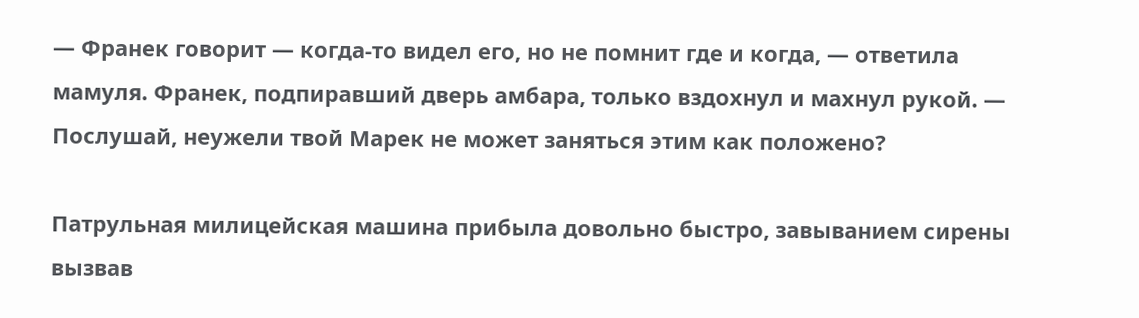— Франек говорит — когда-то видел его, но не помнит где и когда, — ответила мамуля. Франек, подпиравший дверь амбара, только вздохнул и махнул рукой. — Послушай, неужели твой Марек не может заняться этим как положено?

Патрульная милицейская машина прибыла довольно быстро, завыванием сирены вызвав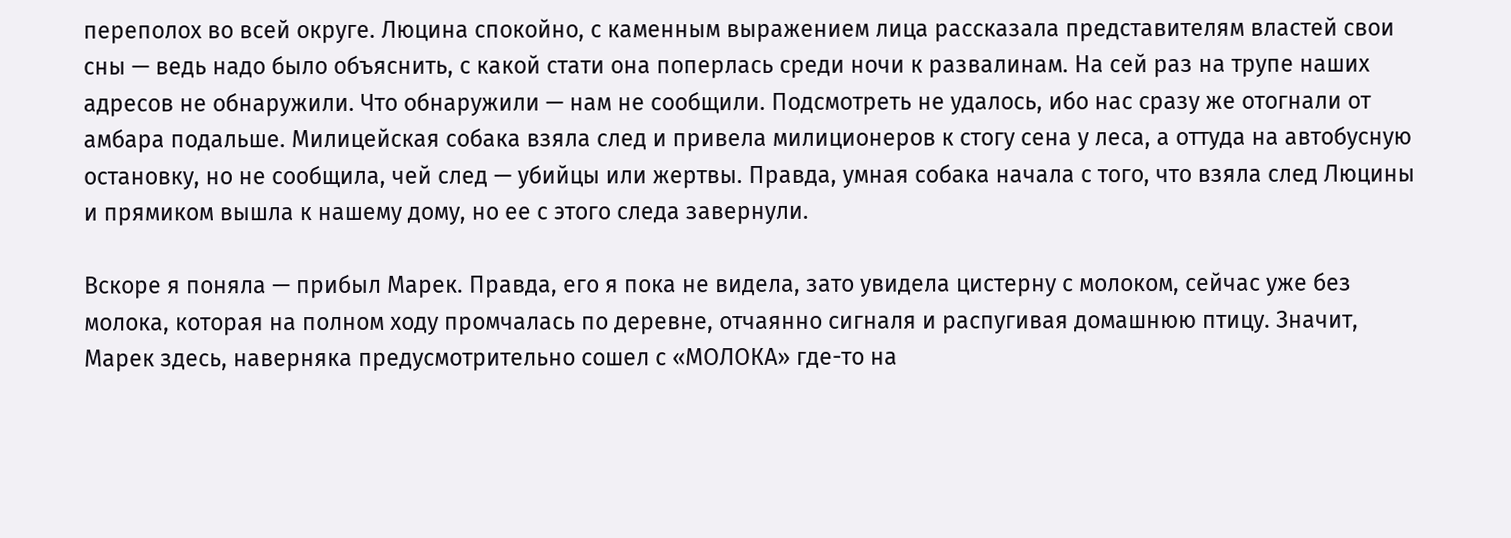переполох во всей округе. Люцина спокойно, с каменным выражением лица рассказала представителям властей свои сны — ведь надо было объяснить, с какой стати она поперлась среди ночи к развалинам. На сей раз на трупе наших адресов не обнаружили. Что обнаружили — нам не сообщили. Подсмотреть не удалось, ибо нас сразу же отогнали от амбара подальше. Милицейская собака взяла след и привела милиционеров к стогу сена у леса, а оттуда на автобусную остановку, но не сообщила, чей след — убийцы или жертвы. Правда, умная собака начала с того, что взяла след Люцины и прямиком вышла к нашему дому, но ее с этого следа завернули.

Вскоре я поняла — прибыл Марек. Правда, его я пока не видела, зато увидела цистерну с молоком, сейчас уже без молока, которая на полном ходу промчалась по деревне, отчаянно сигналя и распугивая домашнюю птицу. Значит, Марек здесь, наверняка предусмотрительно сошел с «МОЛОКА» где-то на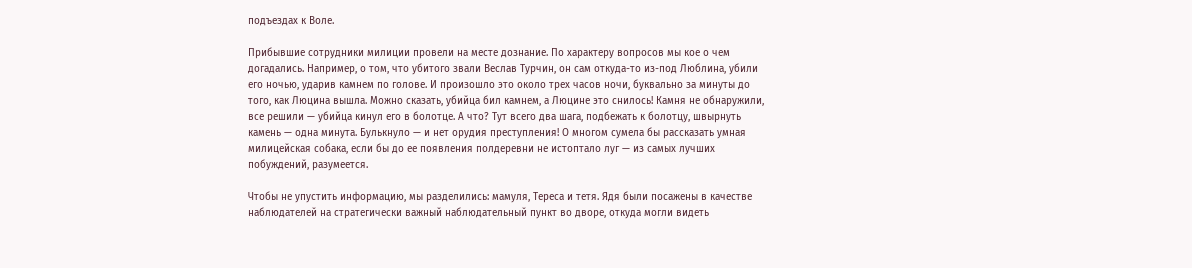подъездах к Воле.

Прибывшие сотрудники милиции провели на месте дознание. По характеру вопросов мы кое о чем догадались. Например, о том, что убитого звали Веслав Турчин, он сам откуда-то из-под Люблина, убили его ночью, ударив камнем по голове. И произошло это около трех часов ночи, буквально за минуты до того, как Люцина вышла. Можно сказать, убийца бил камнем, а Люцине это снилось! Камня не обнаружили, все решили — убийца кинул его в болотце. А что? Тут всего два шага, подбежать к болотцу, швырнуть камень — одна минута. Булькнуло — и нет орудия преступления! О многом сумела бы рассказать умная милицейская собака, если бы до ее появления полдеревни не истоптало луг — из самых лучших побуждений, разумеется.

Чтобы не упустить информацию, мы разделились: мамуля, Тереса и тетя. Ядя были посажены в качестве наблюдателей на стратегически важный наблюдательный пункт во дворе, откуда могли видеть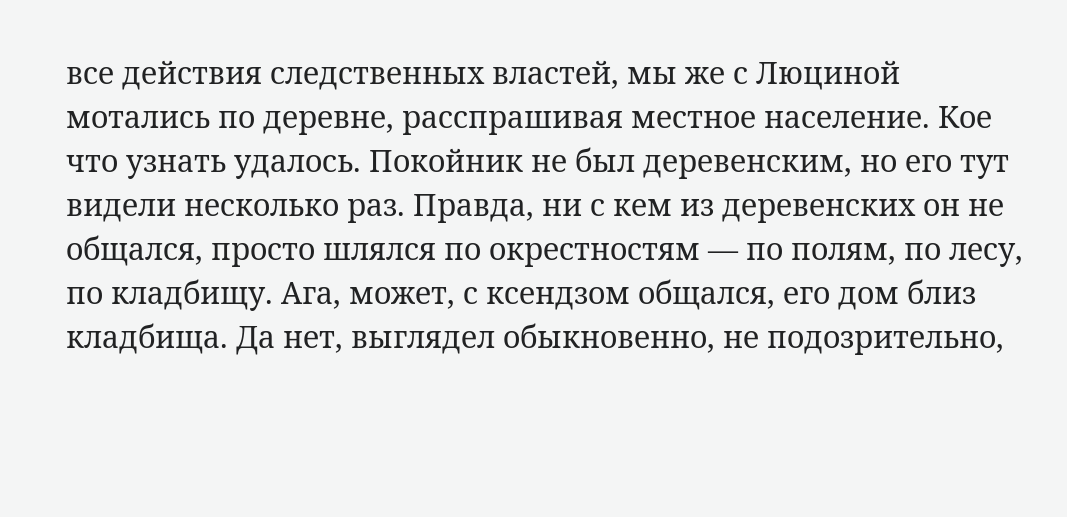все действия следственных властей, мы же с Люциной мотались по деревне, расспрашивая местное население. Кое что узнать удалось. Покойник не был деревенским, но его тут видели несколько раз. Правда, ни с кем из деревенских он не общался, просто шлялся по окрестностям — по полям, по лесу, по кладбищу. Ага, может, с ксендзом общался, его дом близ кладбища. Да нет, выглядел обыкновенно, не подозрительно,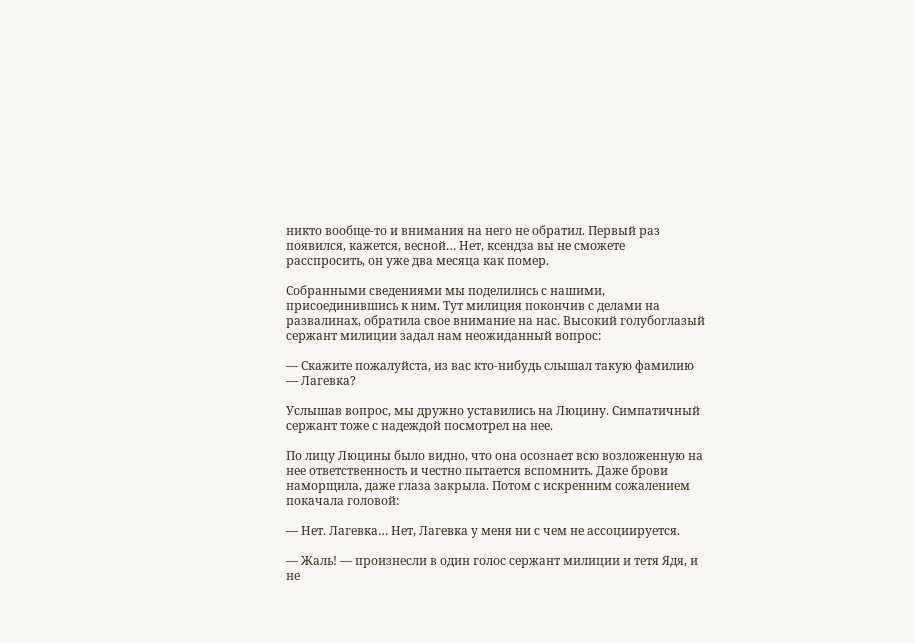никто вообще-то и внимания на него не обратил. Первый раз появился, кажется, весной… Нет, ксендза вы не сможете расспросить, он уже два месяца как помер.

Собранными сведениями мы поделились с нашими, присоединившись к ним. Тут милиция покончив с делами на развалинах, обратила свое внимание на нас. Высокий голубоглазый сержант милиции задал нам неожиданный вопрос:

— Скажите пожалуйста, из вас кто-нибудь слышал такую фамилию — Лагевка?

Услышав вопрос, мы дружно уставились на Люцину. Симпатичный сержант тоже с надеждой посмотрел на нее.

По лицу Люцины было видно, что она осознает всю возложенную на нее ответственность и честно пытается вспомнить. Даже брови наморщила, даже глаза закрыла. Потом с искренним сожалением покачала головой:

— Нет. Лагевка… Нет, Лагевка у меня ни с чем не ассоциируется.

— Жаль! — произнесли в один голос сержант милиции и тетя Ядя, и не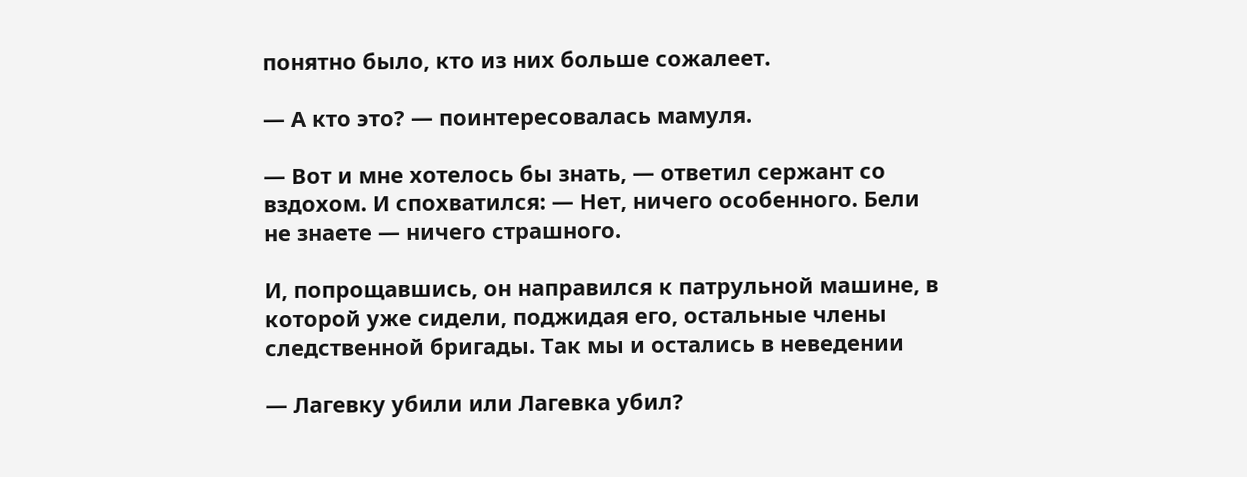понятно было, кто из них больше сожалеет.

— А кто это? — поинтересовалась мамуля.

— Вот и мне хотелось бы знать, — ответил сержант со вздохом. И спохватился: — Нет, ничего особенного. Бели не знаете — ничего страшного.

И, попрощавшись, он направился к патрульной машине, в которой уже сидели, поджидая его, остальные члены следственной бригады. Так мы и остались в неведении

— Лагевку убили или Лагевка убил?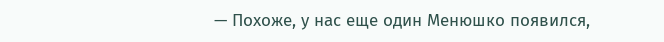— Похоже, у нас еще один Менюшко появился,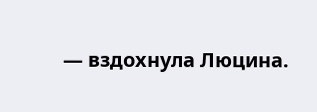— вздохнула Люцина.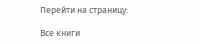Перейти на страницу:

Все книги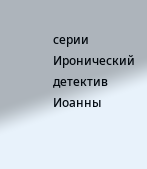серии Иронический детектив Иоанны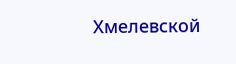Хмелевской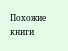Похожие книги